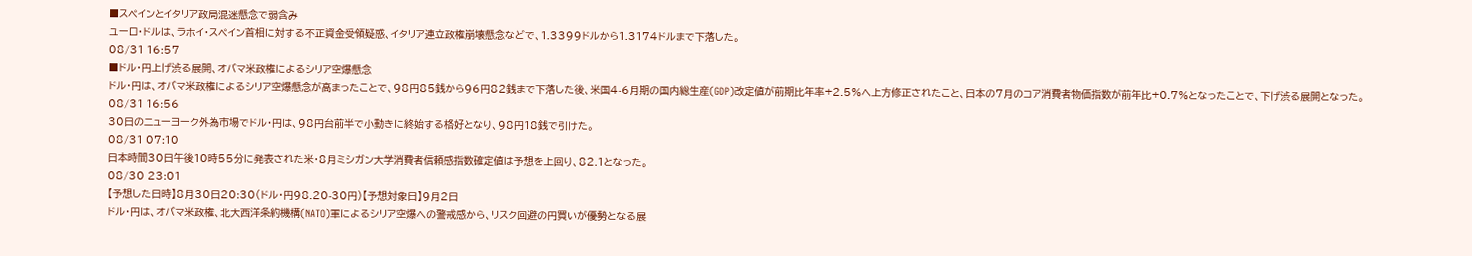■スペインとイタリア政局混迷懸念で弱含み
ユーロ・ドルは、ラホイ・スペイン首相に対する不正資金受領疑惑、イタリア連立政権崩壊懸念などで、1.3399ドルから1.3174ドルまで下落した。
08/31 16:57
■ドル・円上げ渋る展開、オバマ米政権によるシリア空爆懸念
ドル・円は、オバマ米政権によるシリア空爆懸念が高まったことで、98円85銭から96円82銭まで下落した後、米国4-6月期の国内総生産(GDP)改定値が前期比年率+2.5%へ上方修正されたこと、日本の7月のコア消費者物価指数が前年比+0.7%となったことで、下げ渋る展開となった。
08/31 16:56
30日のニューヨーク外為市場でドル・円は、98円台前半で小動きに終始する格好となり、98円18銭で引けた。
08/31 07:10
日本時間30日午後10時55分に発表された米・8月ミシガン大学消費者信頼感指数確定値は予想を上回り、82.1となった。
08/30 23:01
【予想した日時】8月30日20:30(ドル・円98.20-30円)【予想対象日】9月2日
ドル・円は、オバマ米政権、北大西洋条約機構(NATO)軍によるシリア空爆への警戒感から、リスク回避の円買いが優勢となる展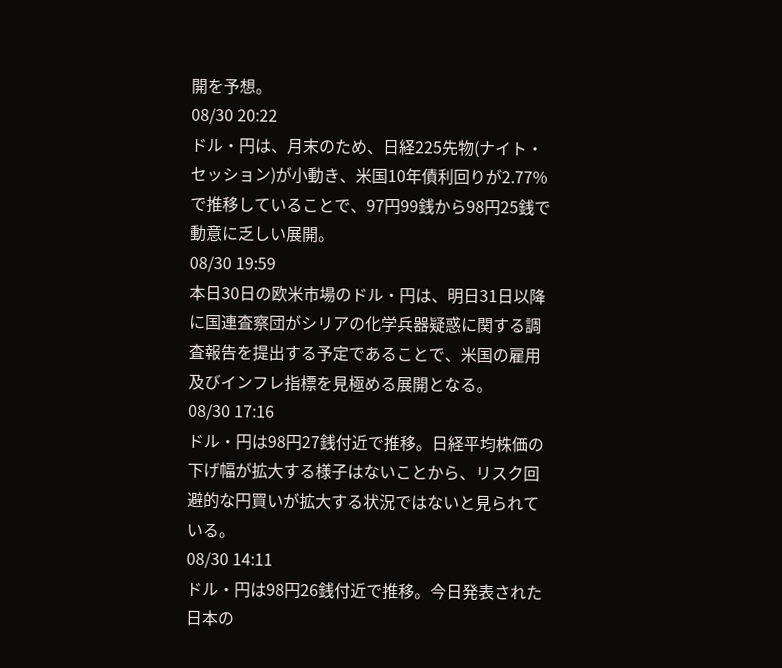開を予想。
08/30 20:22
ドル・円は、月末のため、日経225先物(ナイト・セッション)が小動き、米国10年債利回りが2.77%で推移していることで、97円99銭から98円25銭で動意に乏しい展開。
08/30 19:59
本日30日の欧米市場のドル・円は、明日31日以降に国連査察団がシリアの化学兵器疑惑に関する調査報告を提出する予定であることで、米国の雇用及びインフレ指標を見極める展開となる。
08/30 17:16
ドル・円は98円27銭付近で推移。日経平均株価の下げ幅が拡大する様子はないことから、リスク回避的な円買いが拡大する状況ではないと見られている。
08/30 14:11
ドル・円は98円26銭付近で推移。今日発表された日本の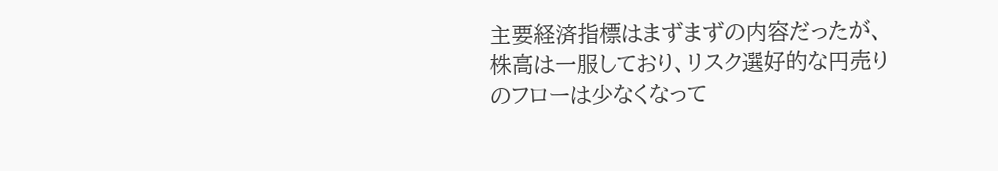主要経済指標はまずまずの内容だったが、株高は一服しており、リスク選好的な円売りのフローは少なくなって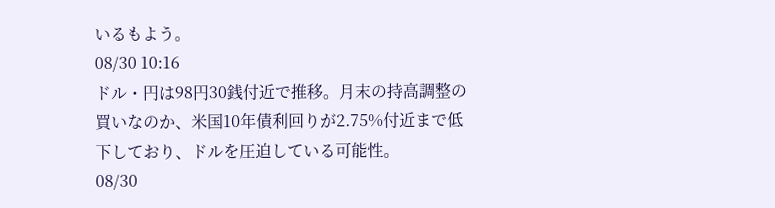いるもよう。
08/30 10:16
ドル・円は98円30銭付近で推移。月末の持高調整の買いなのか、米国10年債利回りが2.75%付近まで低下しており、ドルを圧迫している可能性。
08/30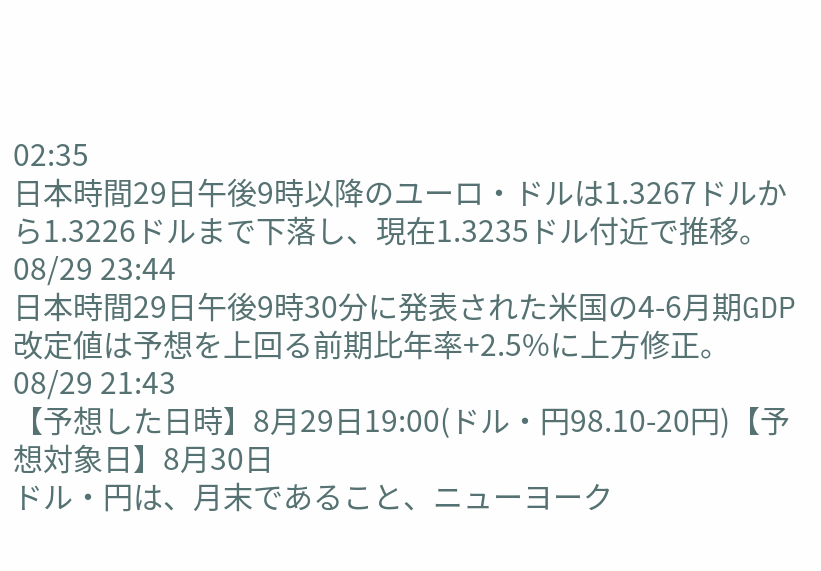02:35
日本時間29日午後9時以降のユーロ・ドルは1.3267ドルから1.3226ドルまで下落し、現在1.3235ドル付近で推移。
08/29 23:44
日本時間29日午後9時30分に発表された米国の4-6月期GDP改定値は予想を上回る前期比年率+2.5%に上方修正。
08/29 21:43
【予想した日時】8月29日19:00(ドル・円98.10-20円)【予想対象日】8月30日
ドル・円は、月末であること、ニューヨーク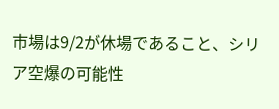市場は9/2が休場であること、シリア空爆の可能性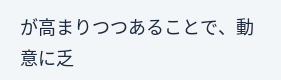が高まりつつあることで、動意に乏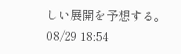しい展開を予想する。
08/29 18:54